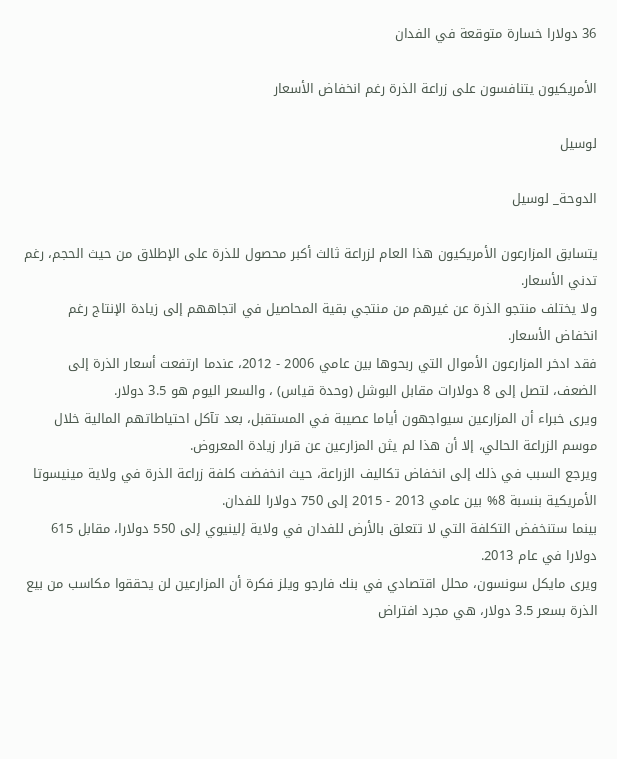36 دولارا خسارة متوقعة في الفدان

الأمريكيون يتنافسون على زراعة الذرة رغم انخفاض الأسعار

لوسيل

الدوحة_ لوسيل

يتسابق المزارعون الأمريكيون هذا العام لزراعة ثالث أكبر محصول للذرة على الإطلاق من حيث الحجم، رغم تدني الأسعار.
ولا يختلف منتجو الذرة عن غيرهم من منتجي بقية المحاصيل في اتجاههم إلى زيادة الإنتاج رغم انخفاض الأسعار.
فقد ادخر المزارعون الأموال التي ربحوها بين عامي 2006 - 2012، عندما ارتفعت أسعار الذرة إلى الضعف، لتصل إلى 8 دولارات مقابل البوشل (وحدة قياس) ، والسعر اليوم هو 3.5 دولار.
ويرى خبراء أن المزارعين سيواجهون أياما عصيبة في المستقبل، بعد تآكل احتياطاتهم المالية خلال موسم الزراعة الحالي، إلا أن هذا لم يثن المزارعين عن قرار زيادة المعروض.
ويرجع السبب في ذلك إلى انخفاض تكاليف الزراعة، حيث انخفضت كلفة زراعة الذرة في ولاية مينيسوتا الأمريكية بنسبة 8% بين عامي 2013 - 2015 إلى 750 دولارا للفدان.
بينما ستنخفض التكلفة التي لا تتعلق بالأرض للفدان في ولاية إلينيوي إلى 550 دولارا، مقابل 615 دولارا في عام 2013.
ويرى مايكل سونسون، محلل اقتصادي في بنك فارجو ويلز فكرة أن المزارعين لن يحققوا مكاسب من بيع الذرة بسعر 3.5 دولار، هي مجرد افتراض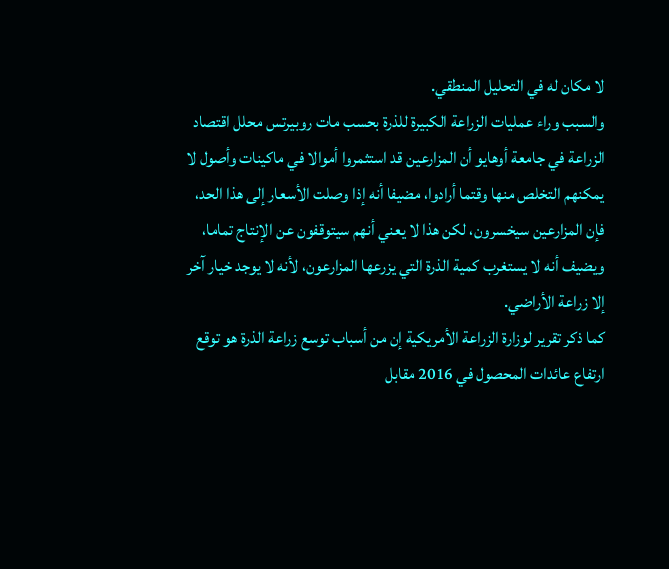لا مكان له في التحليل المنطقي.
والسبب وراء عمليات الزراعة الكبيرة للذرة بحسب مات روبيرتس محلل اقتصاد الزراعة في جامعة أوهايو أن المزارعين قد استثمروا أموالا في ماكينات وأصول لا يمكنهم التخلص منها وقتما أرادوا، مضيفا أنه إذا وصلت الأسعار إلى هذا الحد، فإن المزارعين سيخسرون، لكن هذا لا يعني أنهم سيتوقفون عن الإنتاج تماما، ويضيف أنه لا يستغرب كمية الذرة التي يزرعها المزارعون، لأنه لا يوجد خيار آخر إلا زراعة الأراضي.
كما ذكر تقرير لوزارة الزراعة الأمريكية إن من أسباب توسع زراعة الذرة هو توقع ارتفاع عائدات المحصول في 2016 مقابل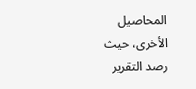المحاصيل الأخرى، حيث رصد التقرير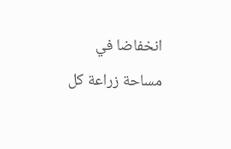انخفاضا في مساحة زراعة كل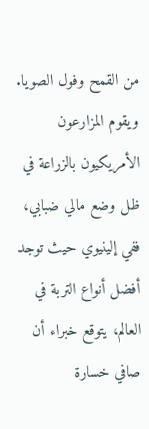من القمح وفول الصويا.
ويقوم المزارعون الأمريكيون بالزراعة في ظل وضع مالي ضبابي، ففي إلينيوي حيث توجد أفضل أنواع التربة في العالم، يتوقع خبراء أن صافي خسارة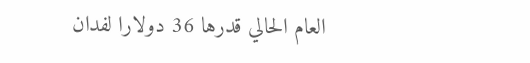العام الحالي قدرها 36 دولارا لفدان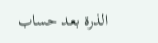الذرة بعد حساب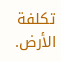تكلفة الأرض.